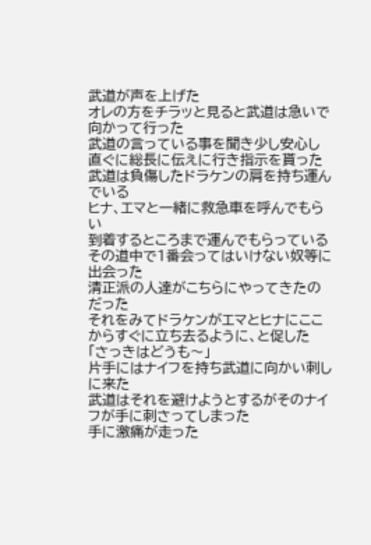武道が声を上げた
オレの方をチラッと見ると武道は急いで向かって行った
武道の言っている事を聞き少し安心し
直ぐに総長に伝えに行き指示を貰った
武道は負傷したドラケンの肩を持ち運んでいる
ヒナ、エマと一緒に救急車を呼んでもらい
到着するところまで運んでもらっている
その道中で1番会ってはいけない奴等に出会った
清正派の人達がこちらにやってきたのだった
それをみてドラケンがエマとヒナにここからすぐに立ち去るように、と促した
「さっきはどうも〜」
片手にはナイフを持ち武道に向かい刺しに来た
武道はそれを避けようとするがそのナイフが手に刺さってしまった
手に激痛が走った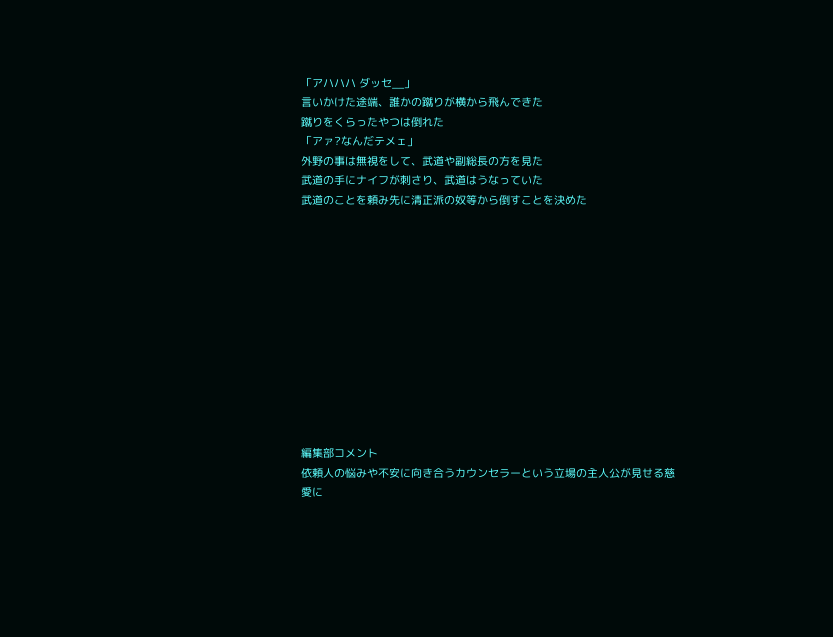「アハハハ ダッセ__」
言いかけた途端、誰かの蹴りが横から飛んできた
蹴りをくらったやつは倒れた
「アァ?なんだテメェ」
外野の事は無視をして、武道や副総長の方を見た
武道の手にナイフが刺さり、武道はうなっていた
武道のことを頼み先に清正派の奴等から倒すことを決めた












編集部コメント
依頼人の悩みや不安に向き合うカウンセラーという立場の主人公が見せる慈愛に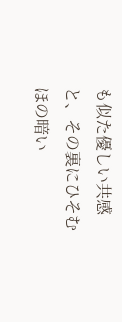も似た優しい共感と、その裏にひそむほの暗い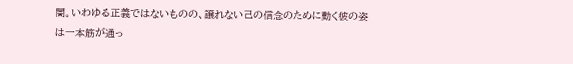闇。いわゆる正義ではないものの、譲れない己の信念のために動く彼の姿は一本筋が通っ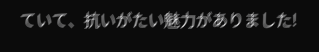ていて、抗いがたい魅力がありました!